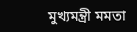মুখ্যমন্ত্রী মমতা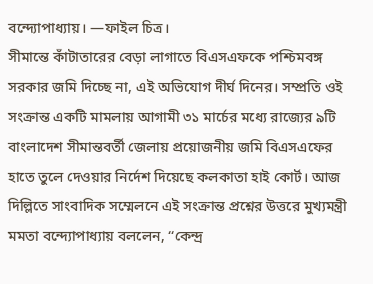বন্দ্যোপাধ্যায়। —ফাইল চিত্র।
সীমান্তে কাঁটাতারের বেড়া লাগাতে বিএসএফকে পশ্চিমবঙ্গ সরকার জমি দিচ্ছে না, এই অভিযোগ দীর্ঘ দিনের। সম্প্রতি ওই সংক্রান্ত একটি মামলায় আগামী ৩১ মার্চের মধ্যে রাজ্যের ৯টি বাংলাদেশ সীমান্তবর্তী জেলায় প্রয়োজনীয় জমি বিএসএফের হাতে তুলে দেওয়ার নির্দেশ দিয়েছে কলকাতা হাই কোর্ট। আজ দিল্লিতে সাংবাদিক সম্মেলনে এই সংক্রান্ত প্রশ্নের উত্তরে মুখ্যমন্ত্রী মমতা বন্দ্যোপাধ্যায় বললেন, ‘‘কেন্দ্র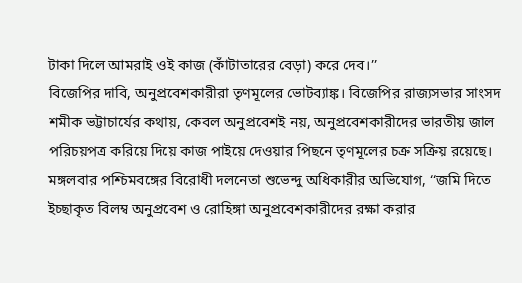টাকা দিলে আমরাই ওই কাজ (কাঁটাতারের বেড়া) করে দেব।’’
বিজেপির দাবি, অনুপ্রবেশকারীরা তৃণমূলের ভোটব্যাঙ্ক। বিজেপির রাজ্যসভার সাংসদ শমীক ভট্টাচার্যের কথায়, কেবল অনুপ্রবেশই নয়, অনুপ্রবেশকারীদের ভারতীয় জাল পরিচয়পত্র করিয়ে দিয়ে কাজ পাইয়ে দেওয়ার পিছনে তৃণমূলের চক্র সক্রিয় রয়েছে। মঙ্গলবার পশ্চিমবঙ্গের বিরোধী দলনেতা শুভেন্দু অধিকারীর অভিযোগ, ‘‘জমি দিতে ইচ্ছাকৃত বিলম্ব অনুপ্রবেশ ও রোহিঙ্গা অনুপ্রবেশকারীদের রক্ষা করার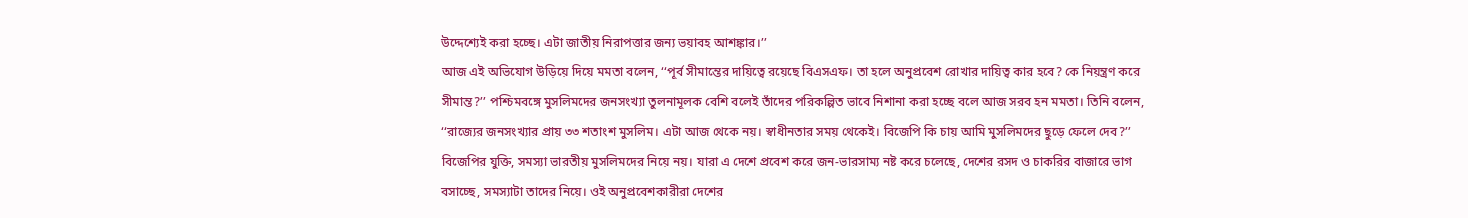উদ্দেশ্যেই করা হচ্ছে। এটা জাতীয় নিরাপত্তার জন্য ভয়াবহ আশঙ্কার।’’
আজ এই অভিযোগ উড়িয়ে দিয়ে মমতা বলেন, ‘‘পূর্ব সীমান্তের দায়িত্বে রয়েছে বিএসএফ। তা হলে অনুপ্রবেশ রোখার দায়িত্ব কার হবে? কে নিয়ন্ত্রণ করে সীমান্ত?’’ পশ্চিমবঙ্গে মুসলিমদের জনসংখ্যা তুলনামূলক বেশি বলেই তাঁদের পরিকল্পিত ভাবে নিশানা করা হচ্ছে বলে আজ সরব হন মমতা। তিনি বলেন, ‘‘রাজ্যের জনসংখ্যার প্রায় ৩৩ শতাংশ মুসলিম। এটা আজ থেকে নয়। স্বাধীনতার সময় থেকেই। বিজেপি কি চায় আমি মুসলিমদের ছুড়ে ফেলে দেব?’’
বিজেপির যুক্তি, সমস্যা ভারতীয় মুসলিমদের নিয়ে নয়। যারা এ দেশে প্রবেশ করে জন-ভারসাম্য নষ্ট করে চলেছে, দেশের রসদ ও চাকরির বাজারে ভাগ বসাচ্ছে, সমস্যাটা তাদের নিয়ে। ওই অনুপ্রবেশকারীরা দেশের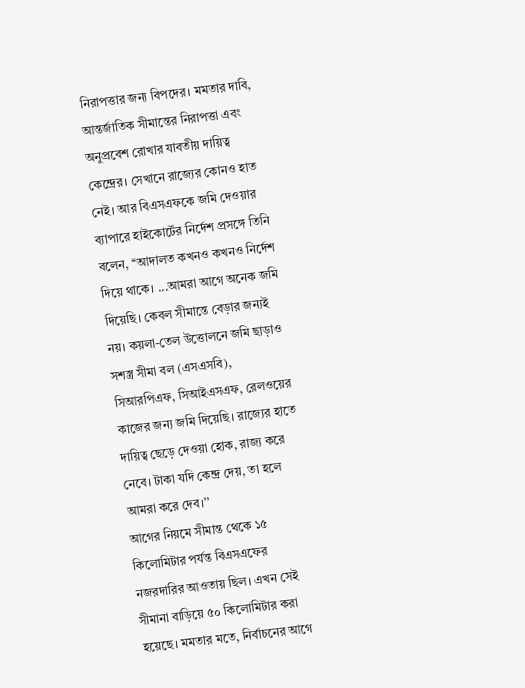নিরাপত্তার জন্য বিপদের। মমতার দাবি, আন্তর্জাতিক সীমান্তের নিরাপত্তা এবং অনুপ্রবেশ রোখার যাবতীয় দায়িত্ব কেন্দ্রের। সেখানে রাজ্যের কোনও হাত নেই। আর বিএসএফকে জমি দেওয়ার ব্যাপারে হাইকোর্টের নির্দেশ প্রসঙ্গে তিনি বলেন, ‘‘আদালত কখনও কখনও নির্দেশ দিয়ে থাকে। ...আমরা আগে অনেক জমি দিয়েছি। কেবল সীমান্তে বেড়ার জন্যই নয়। কয়লা-তেল উত্তোলনে জমি ছাড়াও সশস্ত্র সীমা বল (এসএসবি), সিআরপিএফ, সিআইএসএফ, রেলওয়ের কাজের জন্য জমি দিয়েছি। রাজ্যের হাতে দায়িত্ব ছেড়ে দেওয়া হোক, রাজ্য করে নেবে। টাকা যদি কেন্দ্র দেয়, তা হলে আমরা করে দেব।’’
আগের নিয়মে সীমান্ত থেকে ১৫ কিলোমিটার পর্যন্ত বিএসএফের নজরদারির আওতায় ছিল। এখন সেই সীমানা বাড়িয়ে ৫০ কিলোমিটার করা হয়েছে। মমতার মতে, নির্বাচনের আগে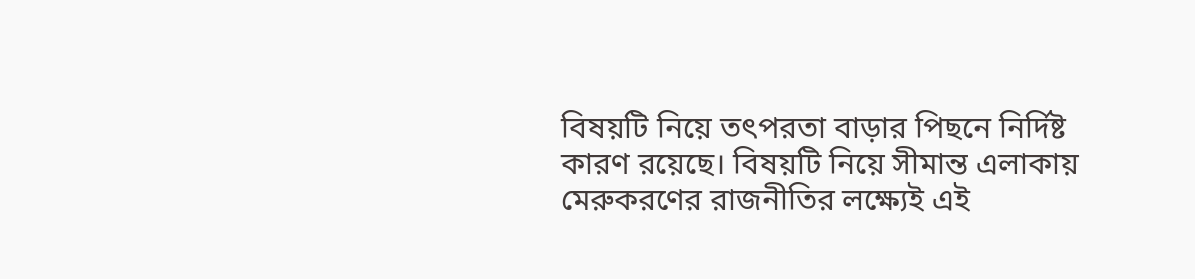বিষয়টি নিয়ে তৎপরতা বাড়ার পিছনে নির্দিষ্ট কারণ রয়েছে। বিষয়টি নিয়ে সীমান্ত এলাকায় মেরুকরণের রাজনীতির লক্ষ্যেই এই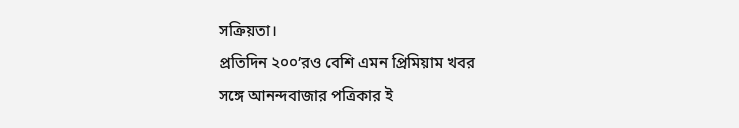সক্রিয়তা।
প্রতিদিন ২০০’রও বেশি এমন প্রিমিয়াম খবর
সঙ্গে আনন্দবাজার পত্রিকার ই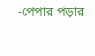-পেপার পড়ার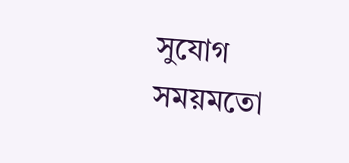সুযোগ
সময়মতো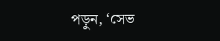পড়ুন, ‘সেভ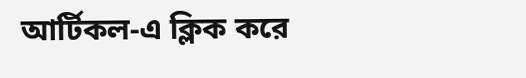আর্টিকল-এ ক্লিক করে